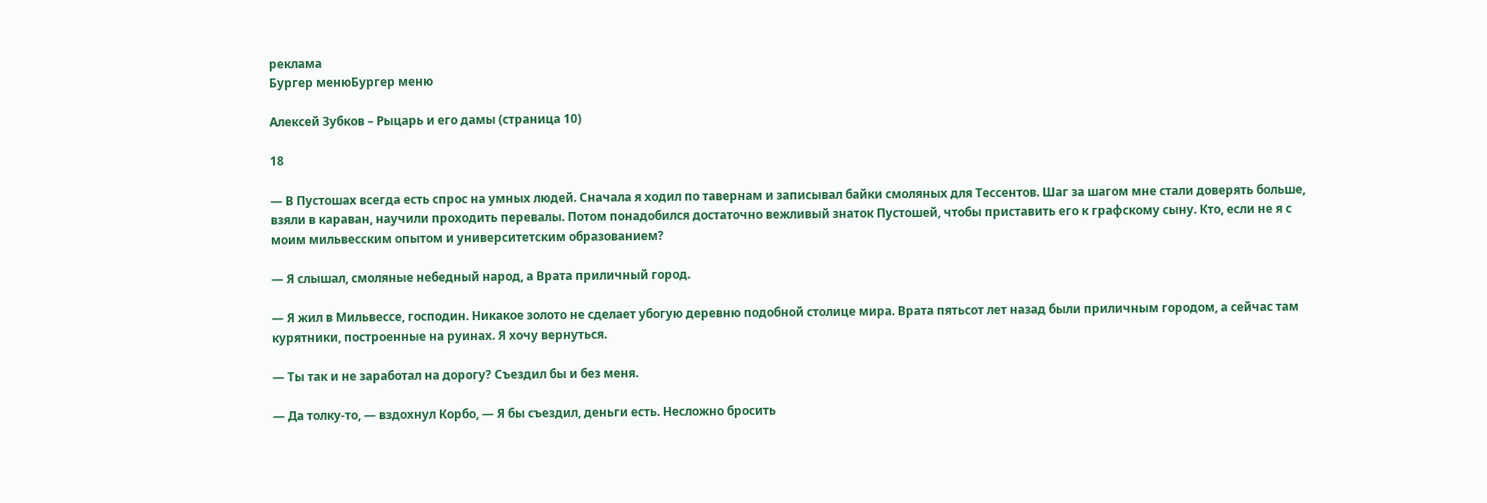реклама
Бургер менюБургер меню

Алексей Зубков – Рыцарь и его дамы (страница 10)

18

— В Пустошах всегда есть спрос на умных людей. Сначала я ходил по тавернам и записывал байки смоляных для Тессентов. Шаг за шагом мне стали доверять больше, взяли в караван, научили проходить перевалы. Потом понадобился достаточно вежливый знаток Пустошей, чтобы приставить его к графскому сыну. Кто, если не я с моим мильвесским опытом и университетским образованием?

— Я слышал, смоляные небедный народ, а Врата приличный город.

— Я жил в Мильвессе, господин. Никакое золото не сделает убогую деревню подобной столице мира. Врата пятьсот лет назад были приличным городом, а сейчас там курятники, построенные на руинах. Я хочу вернуться.

— Ты так и не заработал на дорогу? Съездил бы и без меня.

— Да толку-то, — вздохнул Корбо, — Я бы съездил, деньги есть. Несложно бросить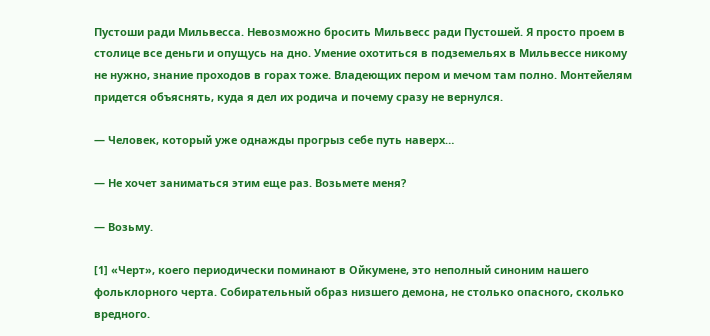Пустоши ради Мильвесса. Невозможно бросить Мильвесс ради Пустошей. Я просто проем в столице все деньги и опущусь на дно. Умение охотиться в подземельях в Мильвессе никому не нужно, знание проходов в горах тоже. Владеющих пером и мечом там полно. Монтейелям придется объяснять, куда я дел их родича и почему сразу не вернулся.

— Человек, который уже однажды прогрыз себе путь наверх…

— Не хочет заниматься этим еще раз. Возьмете меня?

— Возьму.

[1] «Черт», коего периодически поминают в Ойкумене, это неполный синоним нашего фольклорного черта. Собирательный образ низшего демона, не столько опасного, сколько вредного.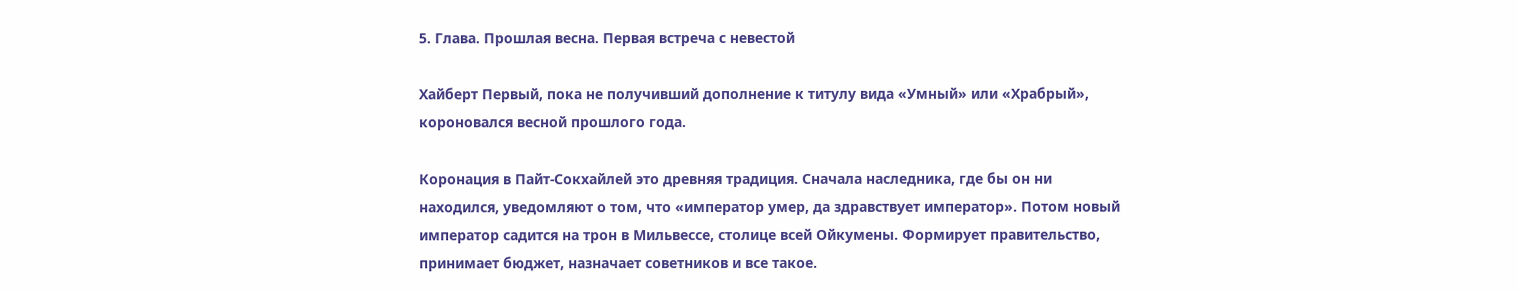5. Глава. Прошлая весна. Первая встреча с невестой

Хайберт Первый, пока не получивший дополнение к титулу вида «Умный» или «Храбрый», короновался весной прошлого года.

Коронация в Пайт-Сокхайлей это древняя традиция. Сначала наследника, где бы он ни находился, уведомляют о том, что «император умер, да здравствует император». Потом новый император садится на трон в Мильвессе, столице всей Ойкумены. Формирует правительство, принимает бюджет, назначает советников и все такое.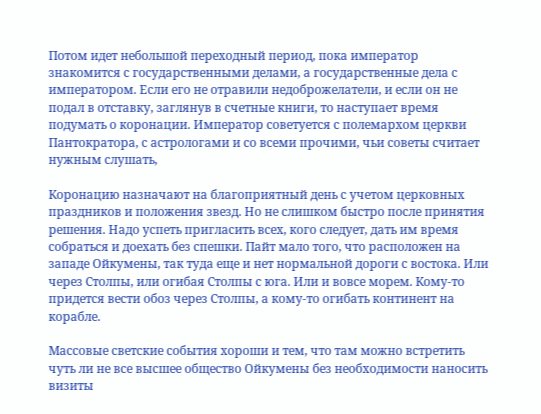Потом идет небольшой переходный период, пока император знакомится с государственными делами, а государственные дела с императором. Если его не отравили недоброжелатели, и если он не подал в отставку, заглянув в счетные книги, то наступает время подумать о коронации. Император советуется с полемархом церкви Пантократора, с астрологами и со всеми прочими, чьи советы считает нужным слушать,

Коронацию назначают на благоприятный день с учетом церковных праздников и положения звезд. Но не слишком быстро после принятия решения. Надо успеть пригласить всех, кого следует, дать им время собраться и доехать без спешки. Пайт мало того, что расположен на западе Ойкумены, так туда еще и нет нормальной дороги с востока. Или через Столпы, или огибая Столпы с юга. Или и вовсе морем. Кому-то придется вести обоз через Столпы, а кому-то огибать континент на корабле.

Массовые светские события хороши и тем, что там можно встретить чуть ли не все высшее общество Ойкумены без необходимости наносить визиты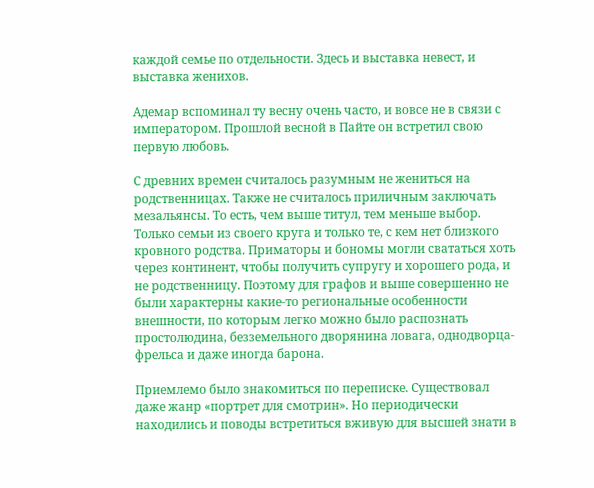каждой семье по отдельности. Здесь и выставка невест, и выставка женихов.

Адемар вспоминал ту весну очень часто, и вовсе не в связи с императором. Прошлой весной в Пайте он встретил свою первую любовь.

С древних времен считалось разумным не жениться на родственницах. Также не считалось приличным заключать мезальянсы. То есть, чем выше титул, тем меньше выбор. Только семьи из своего круга и только те, с кем нет близкого кровного родства. Приматоры и бономы могли свататься хоть через континент, чтобы получить супругу и хорошего рода, и не родственницу. Поэтому для графов и выше совершенно не были характерны какие-то региональные особенности внешности, по которым легко можно было распознать простолюдина, безземельного дворянина ловага, однодворца-фрельса и даже иногда барона.

Приемлемо было знакомиться по переписке. Существовал даже жанр «портрет для смотрин». Но периодически находились и поводы встретиться вживую для высшей знати в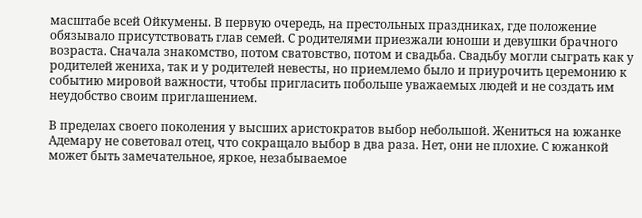масштабе всей Ойкумены. В первую очередь, на престольных праздниках, где положение обязывало присутствовать глав семей. С родителями приезжали юноши и девушки брачного возраста. Сначала знакомство, потом сватовство, потом и свадьба. Свадьбу могли сыграть как у родителей жениха, так и у родителей невесты, но приемлемо было и приурочить церемонию к событию мировой важности, чтобы пригласить побольше уважаемых людей и не создать им неудобство своим приглашением.

В пределах своего поколения у высших аристократов выбор небольшой. Жениться на южанке Адемару не советовал отец, что сокращало выбор в два раза. Нет, они не плохие. С южанкой может быть замечательное, яркое, незабываемое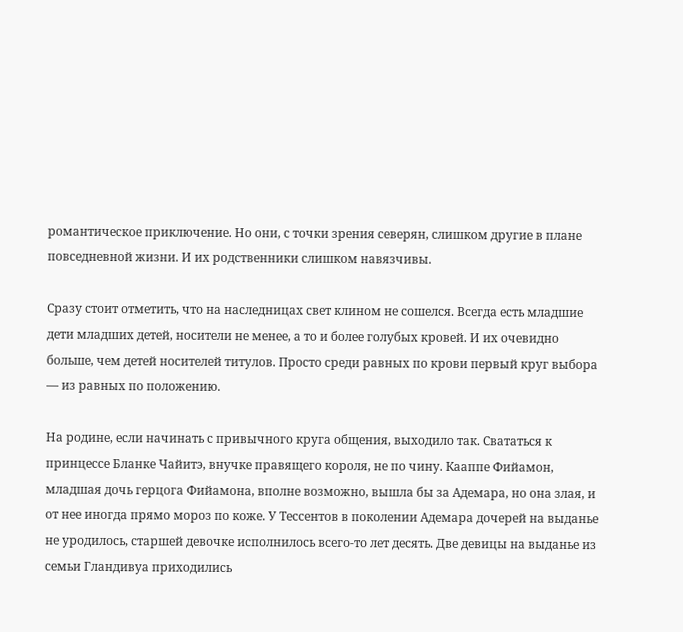романтическое приключение. Но они, с точки зрения северян, слишком другие в плане повседневной жизни. И их родственники слишком навязчивы.

Сразу стоит отметить, что на наследницах свет клином не сошелся. Всегда есть младшие дети младших детей, носители не менее, а то и более голубых кровей. И их очевидно больше, чем детей носителей титулов. Просто среди равных по крови первый круг выбора — из равных по положению.

На родине, если начинать с привычного круга общения, выходило так. Свататься к принцессе Бланке Чайитэ, внучке правящего короля, не по чину. Кааппе Фийамон, младшая дочь герцога Фийамона, вполне возможно, вышла бы за Адемара, но она злая, и от нее иногда прямо мороз по коже. У Тессентов в поколении Адемара дочерей на выданье не уродилось, старшей девочке исполнилось всего-то лет десять. Две девицы на выданье из семьи Гландивуа приходились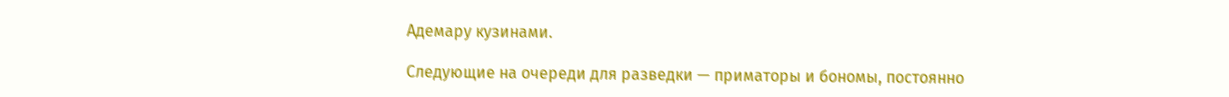Адемару кузинами.

Следующие на очереди для разведки — приматоры и бономы, постоянно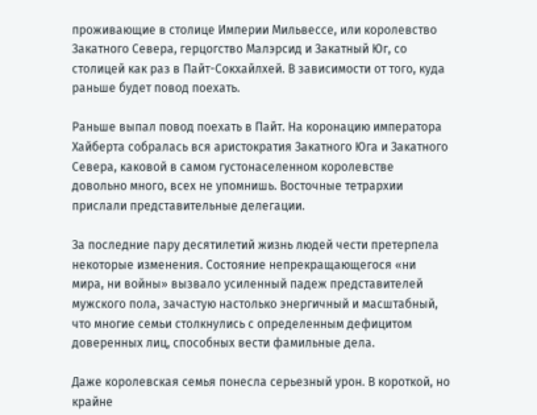проживающие в столице Империи Мильвессе, или королевство Закатного Севера, герцогство Малэрсид и Закатный Юг, со столицей как раз в Пайт-Сокхайлхей. В зависимости от того, куда раньше будет повод поехать.

Раньше выпал повод поехать в Пайт. На коронацию императора Хайберта собралась вся аристократия Закатного Юга и Закатного Севера, каковой в самом густонаселенном королевстве довольно много, всех не упомнишь. Восточные тетрархии прислали представительные делегации.

За последние пару десятилетий жизнь людей чести претерпела некоторые изменения. Состояние непрекращающегося «ни мира, ни войны» вызвало усиленный падеж представителей мужского пола, зачастую настолько энергичный и масштабный, что многие семьи столкнулись с определенным дефицитом доверенных лиц, способных вести фамильные дела.

Даже королевская семья понесла серьезный урон. В короткой, но крайне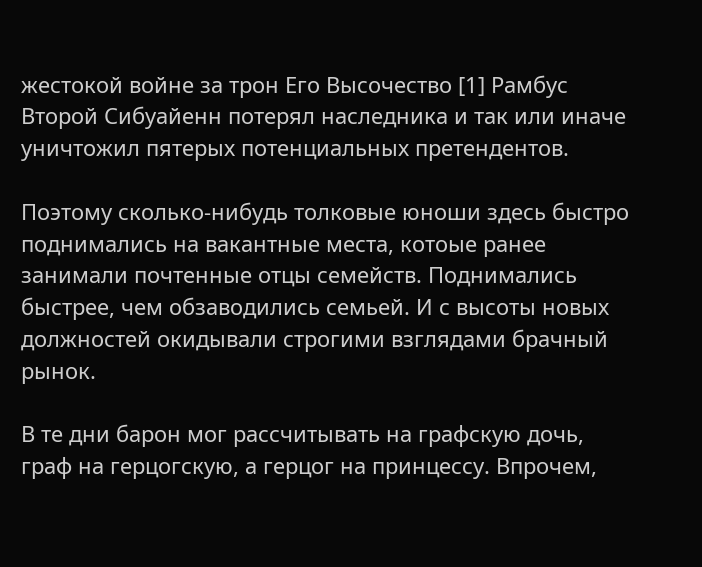жестокой войне за трон Его Высочество [1] Рамбус Второй Сибуайенн потерял наследника и так или иначе уничтожил пятерых потенциальных претендентов.

Поэтому сколько-нибудь толковые юноши здесь быстро поднимались на вакантные места, котоые ранее занимали почтенные отцы семейств. Поднимались быстрее, чем обзаводились семьей. И с высоты новых должностей окидывали строгими взглядами брачный рынок.

В те дни барон мог рассчитывать на графскую дочь, граф на герцогскую, а герцог на принцессу. Впрочем,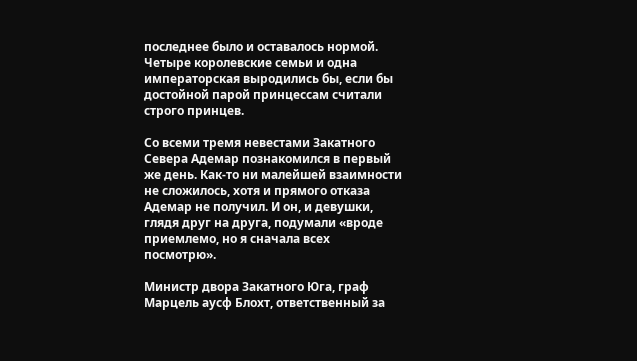последнее было и оставалось нормой. Четыре королевские семьи и одна императорская выродились бы, если бы достойной парой принцессам считали строго принцев.

Со всеми тремя невестами Закатного Севера Адемар познакомился в первый же день. Как-то ни малейшей взаимности не сложилось, хотя и прямого отказа Адемар не получил. И он, и девушки, глядя друг на друга, подумали «вроде приемлемо, но я сначала всех посмотрю».

Министр двора Закатного Юга, граф Марцель аусф Блохт, ответственный за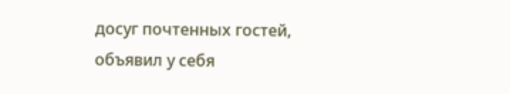досуг почтенных гостей, объявил у себя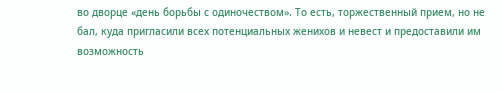во дворце «день борьбы с одиночеством». То есть, торжественный прием, но не бал, куда пригласили всех потенциальных женихов и невест и предоставили им возможность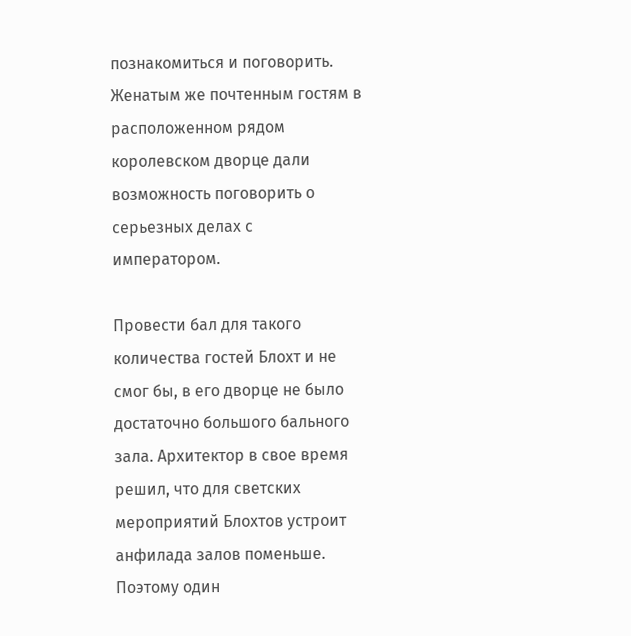познакомиться и поговорить. Женатым же почтенным гостям в расположенном рядом королевском дворце дали возможность поговорить о серьезных делах с императором.

Провести бал для такого количества гостей Блохт и не смог бы, в его дворце не было достаточно большого бального зала. Архитектор в свое время решил, что для светских мероприятий Блохтов устроит анфилада залов поменьше. Поэтому один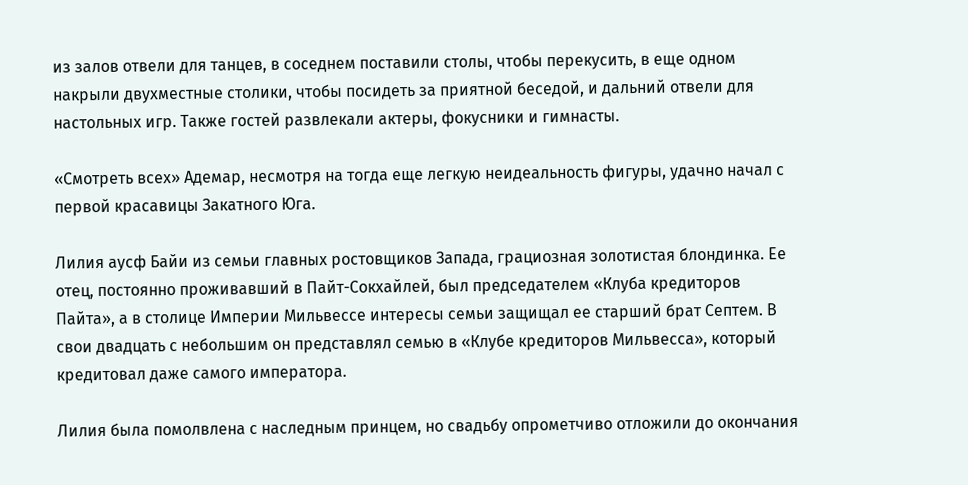из залов отвели для танцев, в соседнем поставили столы, чтобы перекусить, в еще одном накрыли двухместные столики, чтобы посидеть за приятной беседой, и дальний отвели для настольных игр. Также гостей развлекали актеры, фокусники и гимнасты.

«Смотреть всех» Адемар, несмотря на тогда еще легкую неидеальность фигуры, удачно начал с первой красавицы Закатного Юга.

Лилия аусф Байи из семьи главных ростовщиков Запада, грациозная золотистая блондинка. Ее отец, постоянно проживавший в Пайт-Сокхайлей, был председателем «Клуба кредиторов Пайта», а в столице Империи Мильвессе интересы семьи защищал ее старший брат Септем. В свои двадцать с небольшим он представлял семью в «Клубе кредиторов Мильвесса», который кредитовал даже самого императора.

Лилия была помолвлена с наследным принцем, но свадьбу опрометчиво отложили до окончания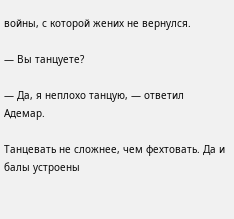войны, с которой жених не вернулся.

— Вы танцуете?

— Да, я неплохо танцую, — ответил Адемар.

Танцевать не сложнее, чем фехтовать. Да и балы устроены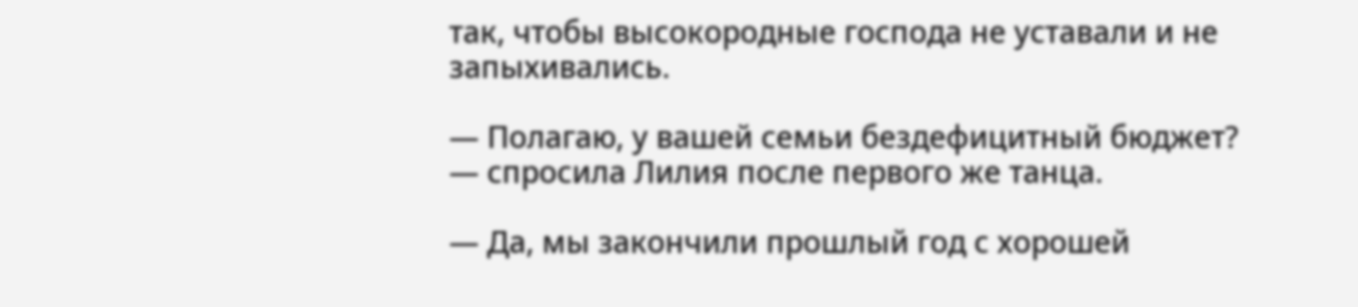так, чтобы высокородные господа не уставали и не запыхивались.

— Полагаю, у вашей семьи бездефицитный бюджет? — спросила Лилия после первого же танца.

— Да, мы закончили прошлый год с хорошей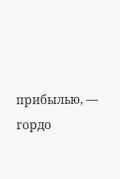прибылью, — гордо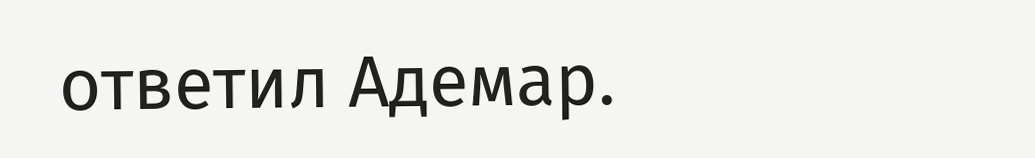ответил Адемар.